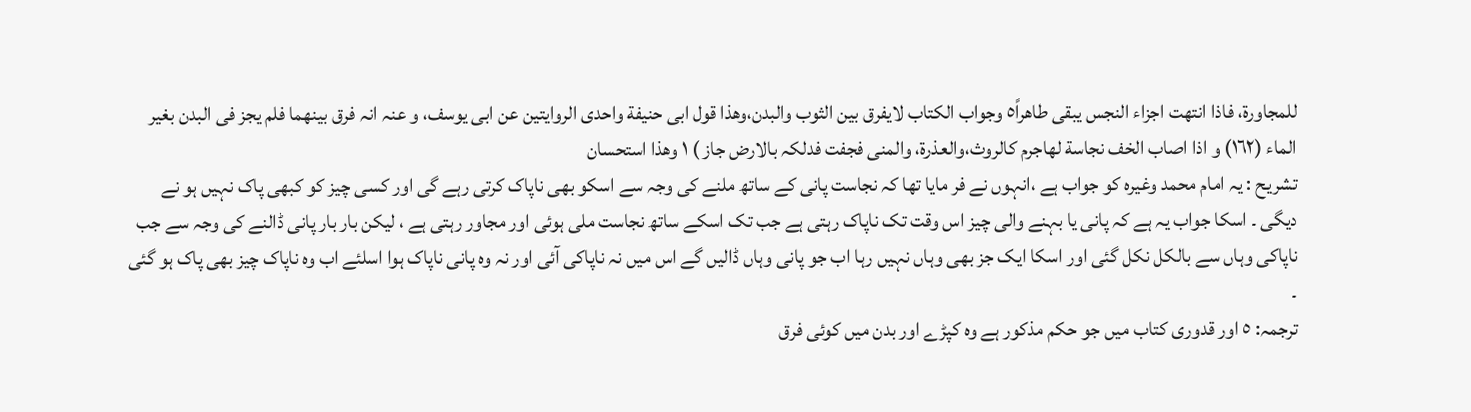للمجاورة، فاذا انتھت اجزاء النجس یبقی طاھراً٥ وجواب الکتاب لایفرق بین الثوب والبدن،وھذا قول ابی حنیفة واحدی الروایتین عن ابی یوسف، و عنہ انہ فرق بینھما فلم یجز فی البدن بغیر الماء (١٦٢) و اذا اصاب الخف نجاسة لھاجرم کالروث،والعذرة، والمنی فجفت فدلکہ بالارض جاز ) ١ وھذا استحسان
تشریح : یہ امام محمد وغیرہ کو جواب ہے ،انہوں نے فر مایا تھا کہ نجاست پانی کے ساتھ ملنے کی وجہ سے اسکو بھی ناپاک کرتی رہے گی اور کسی چیز کو کبھی پاک نہیں ہو نے دیگی ۔ اسکا جواب یہ ہے کہ پانی یا بہنے والی چیز اس وقت تک ناپاک رہتی ہے جب تک اسکے ساتھ نجاست ملی ہوئی اور مجاور رہتی ہے ، لیکن بار بار پانی ڈالنے کی وجہ سے جب ناپاکی وہاں سے بالکل نکل گئی اور اسکا ایک جز بھی وہاں نہیں رہا اب جو پانی وہاں ڈالیں گے اس میں نہ ناپاکی آئی اور نہ وہ پانی ناپاک ہوا اسلئے اب وہ ناپاک چیز بھی پاک ہو گئی ۔
ترجمہ: ٥ اور قدوری کتاب میں جو حکم مذکور ہے وہ کپڑے اور بدن میں کوئی فرق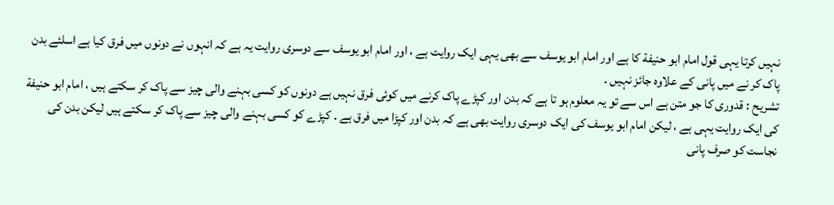نہیں کرتا یہی قول امام ابو حنیفة کا ہے اور امام ابو یوسف سے بھی یہی ایک روایت ہے ، اور امام ابو یوسف سے دوسری روایت یہ ہے کہ انہوں نے دونوں میں فرق کیا ہے اسلئے بدن پاک کر نے میں پانی کے علاوہ جائز نہیں ۔
تشریح : قدوری کا جو متن ہے اس سے تو یہ معلوم ہو تا ہے کہ بدن اور کپڑے پاک کرنے میں کوئی فرق نہیں ہے دونوں کو کسی بہنے والی چیز سے پاک کر سکتے ہیں ، امام ابو حنیفة کی ایک روایت یہی ہے ، لیکن امام ابو یوسف کی ایک دوسری روایت بھی ہے کہ بدن اور کپڑا میں فرق ہے ۔ کپڑے کو کسی بہنے والی چیز سے پاک کر سکتے ہیں لیکن بدن کی نجاست کو صرف پانی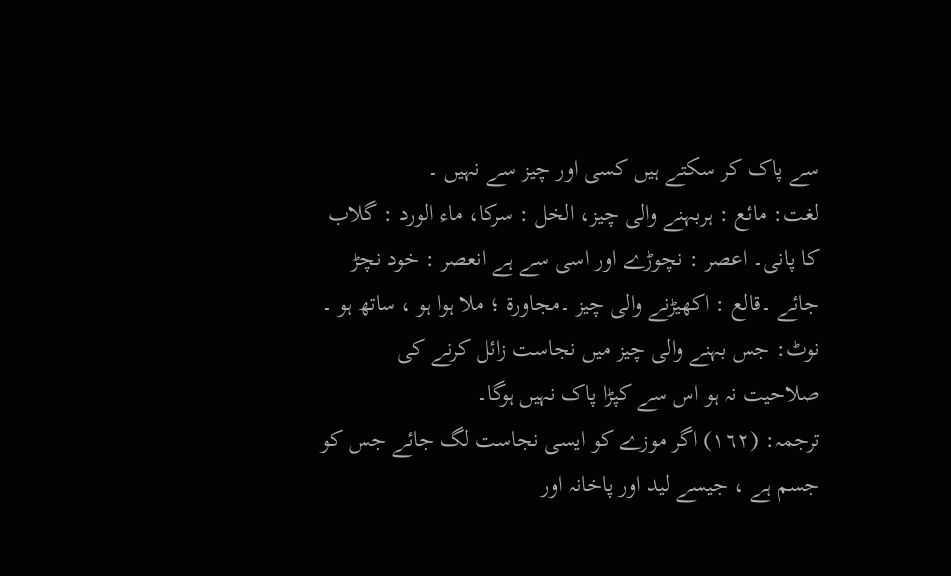سے پاک کر سکتے ہیں کسی اور چیز سے نہیں ۔
لغت: مائع : ہربہنے والی چیز، الخل : سرکا، ماء الورد : گلاب کا پانی۔ اعصر : نچوڑے اور اسی سے ہے انعصر : خود نچڑ جائے ۔قالع : اکھیڑنے والی چیز ۔مجاورة ؛ ملا ہوا ہو ، ساتھ ہو ۔
نوٹ: جس بہنے والی چیز میں نجاست زائل کرنے کی صلاحیت نہ ہو اس سے کپڑا پاک نہیں ہوگا۔
ترجمہ: (١٦٢) اگر موزے کو ایسی نجاست لگ جائے جس کو جسم ہے ، جیسے لید اور پاخانہ اور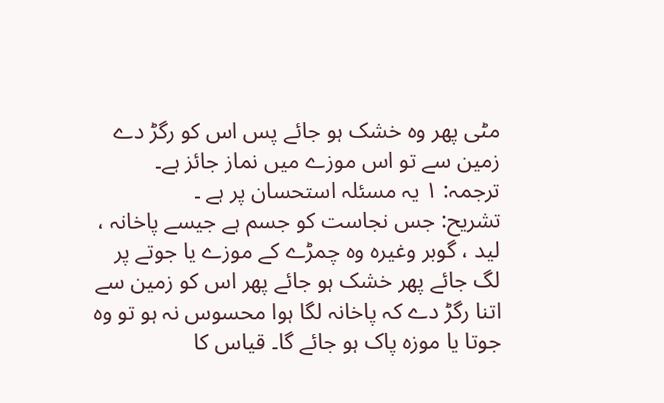مٹی پھر وہ خشک ہو جائے پس اس کو رگڑ دے زمین سے تو اس موزے میں نماز جائز ہے۔
ترجمہ: ١ یہ مسئلہ استحسان پر ہے ۔
تشریح: جس نجاست کو جسم ہے جیسے پاخانہ ، لید ، گوبر وغیرہ وہ چمڑے کے موزے یا جوتے پر لگ جائے پھر خشک ہو جائے پھر اس کو زمین سے اتنا رگڑ دے کہ پاخانہ لگا ہوا محسوس نہ ہو تو وہ جوتا یا موزہ پاک ہو جائے گا۔ قیاس کا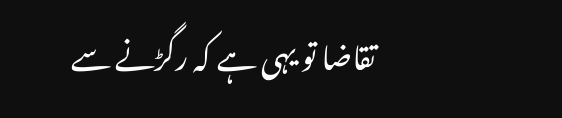تقاضا تو یہی ہے کہ رگڑنے سے